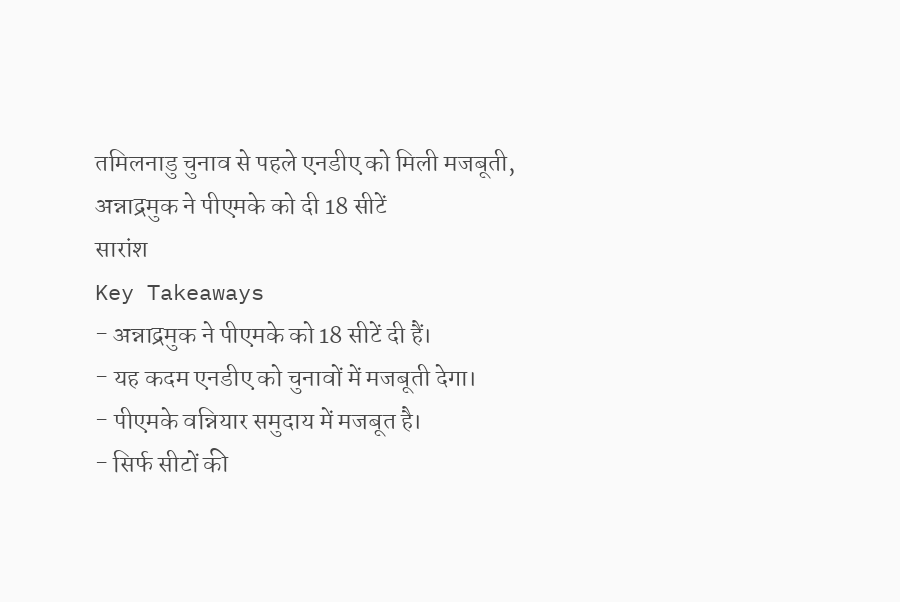तमिलनाडु चुनाव से पहले एनडीए को मिली मजबूती, अन्नाद्रमुक ने पीएमके को दी 18 सीटें
सारांश
Key Takeaways
- अन्नाद्रमुक ने पीएमके को 18 सीटें दी हैं।
- यह कदम एनडीए को चुनावों में मजबूती देगा।
- पीएमके वन्नियार समुदाय में मजबूत है।
- सिर्फ सीटों की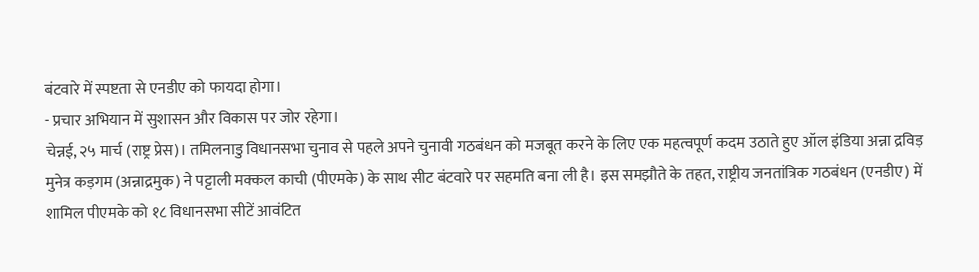बंटवारे में स्पष्टता से एनडीए को फायदा होगा।
- प्रचार अभियान में सुशासन और विकास पर जोर रहेगा।
चेन्नई, २५ मार्च (राष्ट्र प्रेस)। तमिलनाडु विधानसभा चुनाव से पहले अपने चुनावी गठबंधन को मजबूत करने के लिए एक महत्वपूर्ण कदम उठाते हुए ऑल इंडिया अन्ना द्रविड़ मुनेत्र कड़गम (अन्नाद्रमुक) ने पट्टाली मक्कल काची (पीएमके) के साथ सीट बंटवारे पर सहमति बना ली है। इस समझौते के तहत, राष्ट्रीय जनतांत्रिक गठबंधन (एनडीए) में शामिल पीएमके को १८ विधानसभा सीटें आवंटित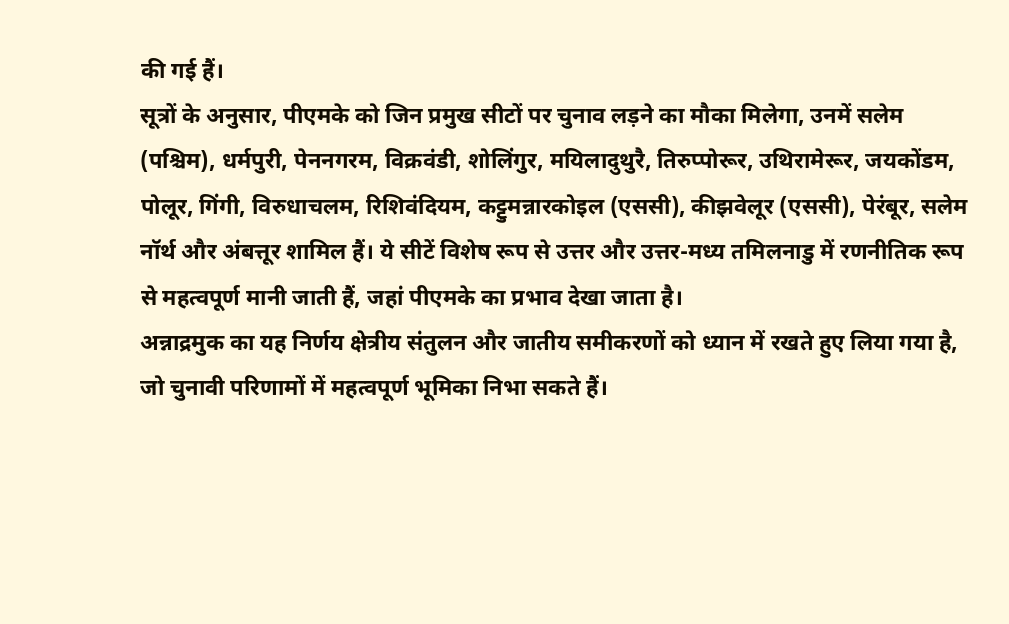की गई हैं।
सूत्रों के अनुसार, पीएमके को जिन प्रमुख सीटों पर चुनाव लड़ने का मौका मिलेगा, उनमें सलेम (पश्चिम), धर्मपुरी, पेननगरम, विक्रवंडी, शोलिंगुर, मयिलादुथुरै, तिरुप्पोरूर, उथिरामेरूर, जयकोंडम, पोलूर, गिंगी, विरुधाचलम, रिशिवंदियम, कट्टुमन्नारकोइल (एससी), कीझवेलूर (एससी), पेरंबूर, सलेम नॉर्थ और अंबत्तूर शामिल हैं। ये सीटें विशेष रूप से उत्तर और उत्तर-मध्य तमिलनाडु में रणनीतिक रूप से महत्वपूर्ण मानी जाती हैं, जहां पीएमके का प्रभाव देखा जाता है।
अन्नाद्रमुक का यह निर्णय क्षेत्रीय संतुलन और जातीय समीकरणों को ध्यान में रखते हुए लिया गया है, जो चुनावी परिणामों में महत्वपूर्ण भूमिका निभा सकते हैं।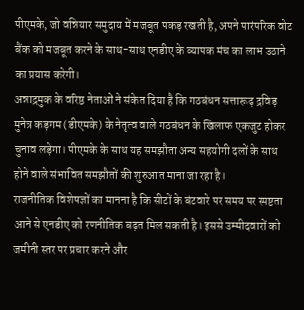पीएमके, जो वन्नियार समुदाय में मजबूत पकड़ रखती है, अपने पारंपरिक वोट बैंक को मजबूत करने के साथ-साथ एनडीए के व्यापक मंच का लाभ उठाने का प्रयास करेगी।
अन्नाद्रमुक के वरिष्ठ नेताओं ने संकेत दिया है कि गठबंधन सत्तारूढ़ द्रविड़ मुनेत्र कड़गम (डीएमके) के नेतृत्व वाले गठबंधन के खिलाफ एकजुट होकर चुनाव लड़ेगा। पीएमके के साथ यह समझौता अन्य सहयोगी दलों के साथ होने वाले संभावित समझौतों की शुरुआत माना जा रहा है।
राजनीतिक विशेषज्ञों का मानना है कि सीटों के बंटवारे पर समय पर स्पष्टता आने से एनडीए को रणनीतिक बढ़त मिल सकती है। इससे उम्मीदवारों को जमीनी स्तर पर प्रचार करने और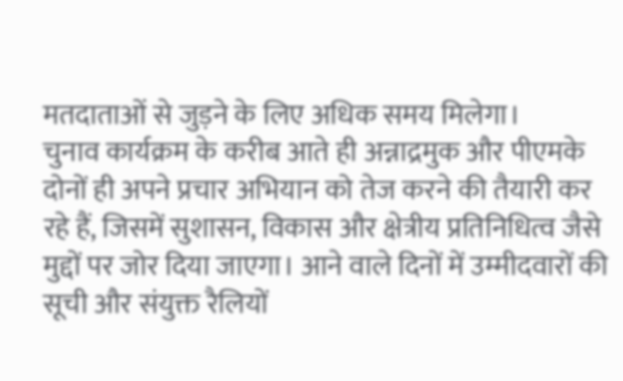मतदाताओं से जुड़ने के लिए अधिक समय मिलेगा।
चुनाव कार्यक्रम के करीब आते ही अन्नाद्रमुक और पीएमके दोनों ही अपने प्रचार अभियान को तेज करने की तैयारी कर रहे हैं, जिसमें सुशासन, विकास और क्षेत्रीय प्रतिनिधित्व जैसे मुद्दों पर जोर दिया जाएगा। आने वाले दिनों में उम्मीदवारों की सूची और संयुक्त रैलियों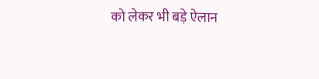को लेकर भी बड़े ऐलान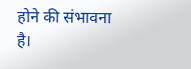होने की संभावना है।